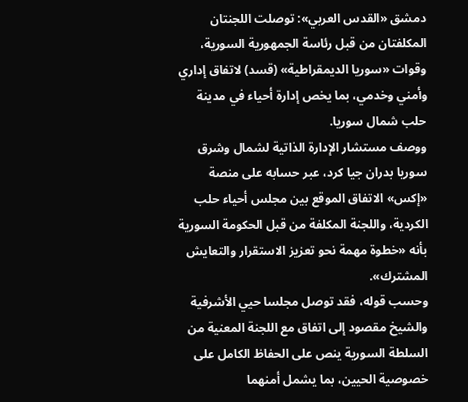دمشق «القدس العربي»: توصلت اللجنتان المكلفتان من قبل رئاسة الجمهورية السورية، وقوات «سوريا الديمقراطية» (قسد) لاتفاق إداري وأمني وخدمي، بما يخص إدارة أحياء في مدينة حلب شمال سوريا.
ووصف مستشار الإدارة الذاتية لشمال وشرق سوريا بدران جيا كرد، عبر حسابه على منصة «إكس» الاتفاق الموقع بين مجلس أحياء حلب الكردية، واللجنة المكلفة من قبل الحكومة السورية بأنه «خطوة مهمة نحو تعزيز الاستقرار والتعايش المشترك».
وحسب قوله، فقد توصل مجلسا حيي الأشرفية والشيخ مقصود إلى اتفاق مع اللجنة المعنية من السلطة السورية ينص على الحفاظ الكامل على خصوصية الحيين، بما يشمل أمنهما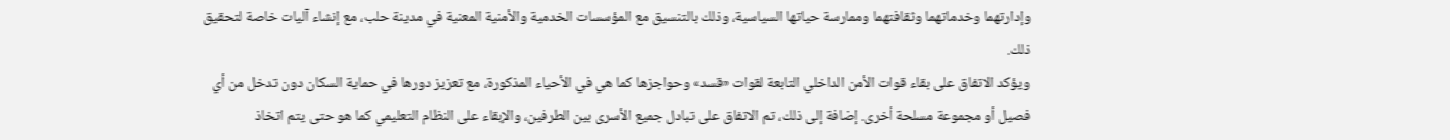وإدارتهما وخدماتهما وثقافتهما وممارسة حياتها السياسية، وذلك بالتنسيق مع المؤسسات الخدمية والأمنية المعنية في مدينة حلب، مع إنشاء آليات خاصة لتحقيق ذلك.
ويؤكد الاتفاق على بقاء قوات الأمن الداخلي التابعة لقوات «قسد» وحواجزها كما هي في الأحياء المذكورة، مع تعزيز دورها في حماية السكان دون تدخل من أي فصيل أو مجموعة مسلحة أخرى. إضافة إلى ذلك، تم الاتفاق على تبادل جميع الأسرى بين الطرفين، والإبقاء على النظام التعليمي كما هو حتى يتم اتخاذ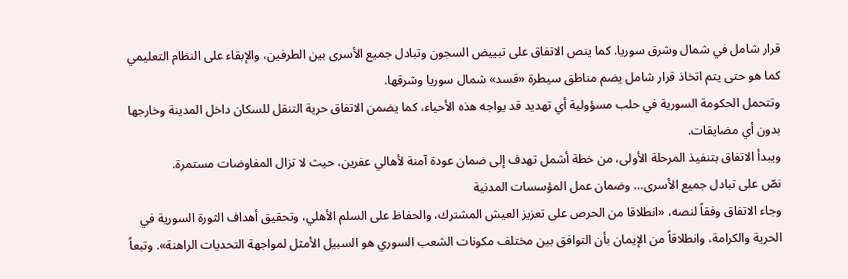قرار شامل في شمال وشرق سوريا. كما ينص الاتفاق على تبييض السجون وتبادل جميع الأسرى بين الطرفين، والإبقاء على النظام التعليمي كما هو حتى يتم اتخاذ قرار شامل يضم مناطق سيطرة «قسد» شمال سوريا وشرقها.
وتتحمل الحكومة السورية في حلب مسؤولية أي تهديد قد يواجه هذه الأحياء، كما يضمن الاتفاق حرية التنقل للسكان داخل المدينة وخارجها بدون أي مضايقات.
ويبدأ الاتفاق بتنفيذ المرحلة الأولى، من خطة أشمل تهدف إلى ضمان عودة آمنة لأهالي عفرين، حيث لا تزال المفاوضات مستمرة.
نصّ على تبادل جميع الأسرى… وضمان عمل المؤسسات المدنية
وجاء الاتفاق وفقاً لنصه، «انطلاقا من الحرص على تعزيز العيش المشترك، والحفاظ على السلم الأهلي، وتحقيق أهداف الثورة السورية في الحرية والكرامة، وانطلاقاً من الإيمان بأن التوافق بين مختلف مكونات الشعب السوري هو السبيل الأمثل لمواجهة التحديات الراهنة». وتبعاً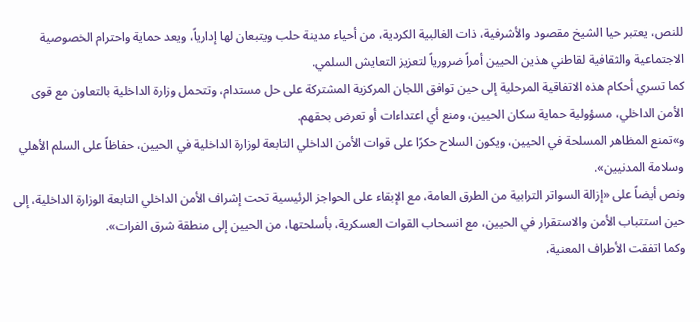للنص، يعتبر حيا الشيخ مقصود والأشرفية، ذات الغالبية الكردية، من أحياء مدينة حلب ويتبعان لها إدارياً، ويعد حماية واحترام الخصوصية الاجتماعية والثقافية لقاطني هذين الحيين أمراً ضرورياً لتعزيز التعايش السلمي.
كما تسري أحكام هذه الاتفاقية المرحلية إلى حين توافق اللجان المركزية المشتركة على حل مستدام، وتتحمل وزارة الداخلية بالتعاون مع قوى الأمن الداخلي، مسؤولية حماية سكان الحيين، ومنع أي اعتداءات أو تعرض بحقهم.
و»تمنع المظاهر المسلحة في الحيين، ويكون السلاح حكرًا على قوات الأمن الداخلي التابعة لوزارة الداخلية في الحيين، حفاظاً على السلم الأهلي وسلامة المدنيين».
ونص أيضاً على «إزالة السواتر الترابية من الطرق العامة، مع الإبقاء على الحواجز الرئيسية تحت إشراف الأمن الداخلي التابعة الوزارة الداخلية، إلى حين استتباب الأمن والاستقرار في الحيين، مع انسحاب القوات العسكرية، بأسلحتها، من الحيين إلى منطقة شرق الفرات».
وكما اتفقت الأطراف المعنية،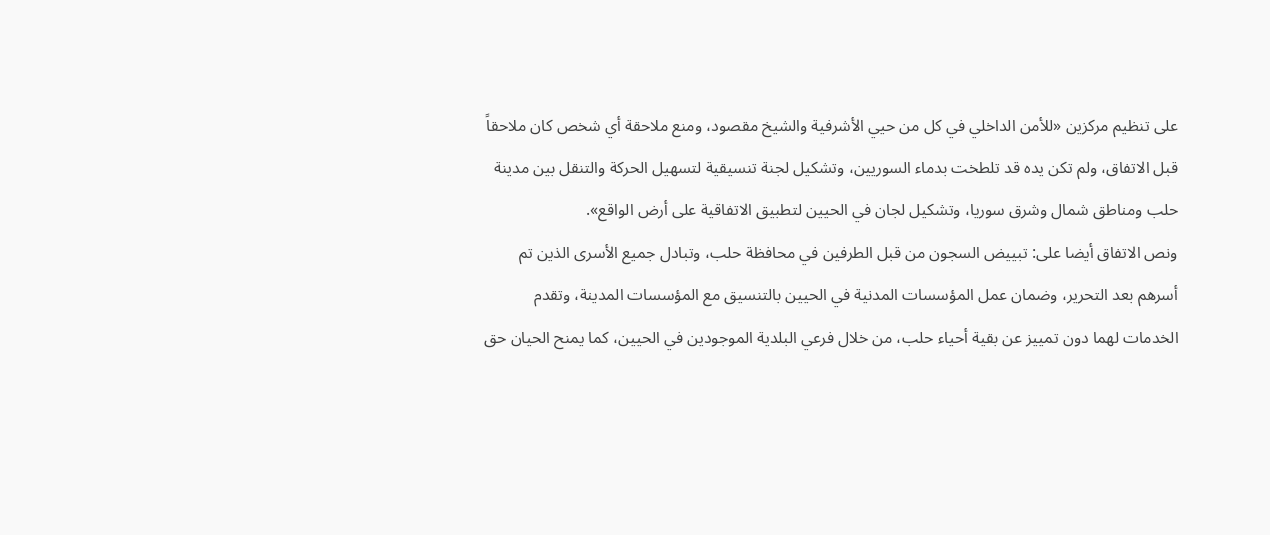على تنظيم مركزين «للأمن الداخلي في كل من حيي الأشرفية والشيخ مقصود، ومنع ملاحقة أي شخص كان ملاحقاً قبل الاتفاق، ولم تكن يده قد تلطخت بدماء السوريين، وتشكيل لجنة تنسيقية لتسهيل الحركة والتنقل بين مدينة حلب ومناطق شمال وشرق سوريا، وتشكيل لجان في الحيين لتطبيق الاتفاقية على أرض الواقع».
ونص الاتفاق أيضا على: تبييض السجون من قبل الطرفين في محافظة حلب، وتبادل جميع الأسرى الذين تم أسرهم بعد التحرير، وضمان عمل المؤسسات المدنية في الحيين بالتنسيق مع المؤسسات المدينة، وتقدم الخدمات لهما دون تمييز عن بقية أحياء حلب، من خلال فرعي البلدية الموجودين في الحيين، كما يمنح الحيان حق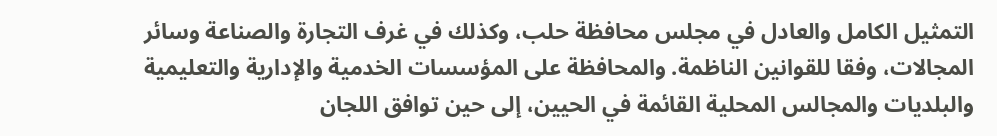التمثيل الكامل والعادل في مجلس محافظة حلب، وكذلك في غرف التجارة والصناعة وسائر المجالات، وفقا للقوانين الناظمة. والمحافظة على المؤسسات الخدمية والإدارية والتعليمية والبلديات والمجالس المحلية القائمة في الحيين، إلى حين توافق اللجان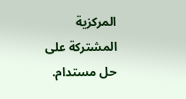المركزية المشتركة على حل مستدام.